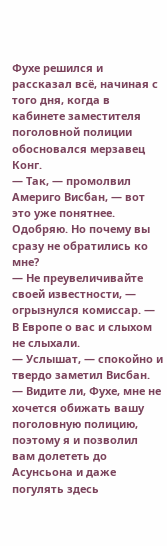Фухе решился и рассказал всё, начиная с того дня, когда в кабинете заместителя поголовной полиции обосновался мерзавец Конг.
— Так, — промолвил Америго Висбан, — вот это уже понятнее. Одобряю. Но почему вы сразу не обратились ко мне?
— Не преувеличивайте своей известности, — огрызнулся комиссар. — В Европе о вас и слыхом не слыхали.
— Услышат, — спокойно и твердо заметил Висбан. — Видите ли, Фухе, мне не хочется обижать вашу поголовную полицию, поэтому я и позволил вам долететь до Асунсьона и даже погулять здесь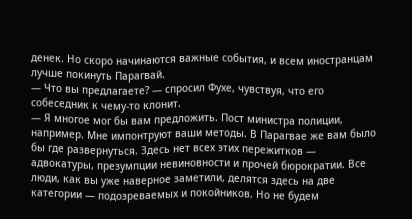денек. Но скоро начинаются важные события, и всем иностранцам лучше покинуть Парагвай.
— Что вы предлагаете? — спросил Фухе, чувствуя, что его собеседник к чему-то клонит.
— Я многое мог бы вам предложить. Пост министра полиции, например. Мне импонтруют ваши методы. В Парагвае же вам было бы где развернуться. Здесь нет всех этих пережитков — адвокатуры, презумпции невиновности и прочей бюрократии. Все люди, как вы уже наверное заметили, делятся здесь на две категории — подозреваемых и покойников. Но не будем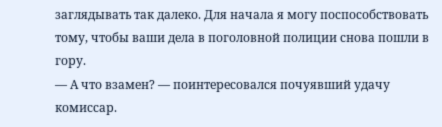заглядывать так далеко. Для начала я могу поспособствовать тому, чтобы ваши дела в поголовной полиции снова пошли в гору.
— А что взамен? — поинтересовался почуявший удачу комиссар.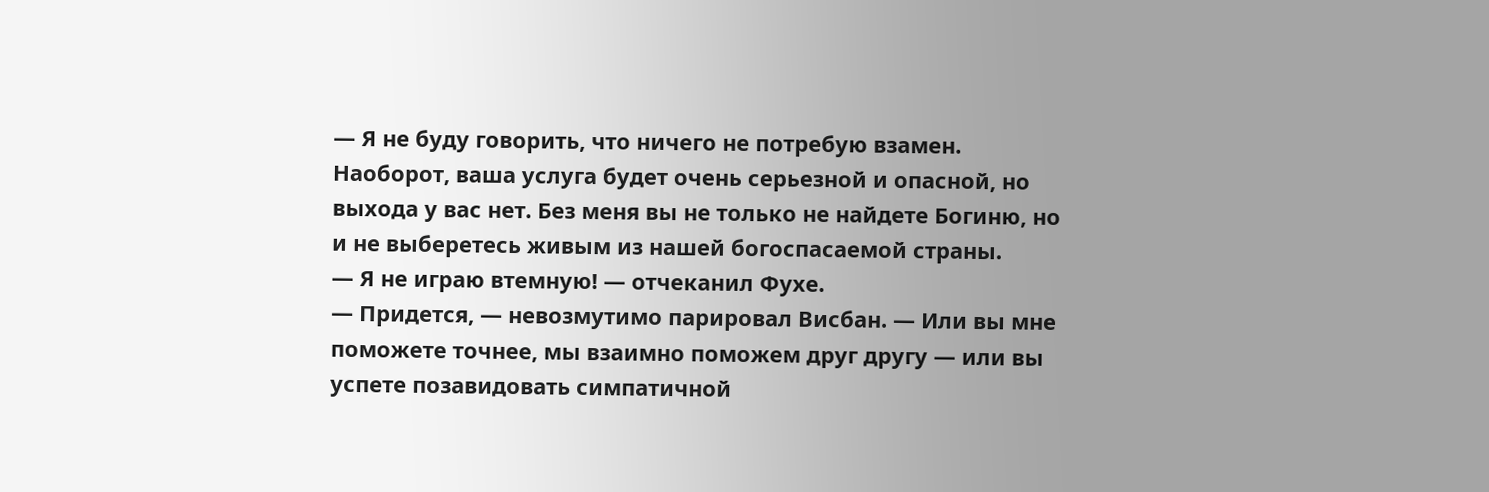— Я не буду говорить, что ничего не потребую взамен. Наоборот, ваша услуга будет очень серьезной и опасной, но выхода у вас нет. Без меня вы не только не найдете Богиню, но и не выберетесь живым из нашей богоспасаемой страны.
— Я не играю втемную! — отчеканил Фухе.
— Придется, — невозмутимо парировал Висбан. — Или вы мне поможете точнее, мы взаимно поможем друг другу — или вы успете позавидовать симпатичной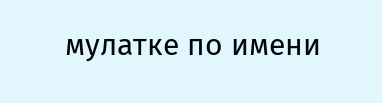мулатке по имени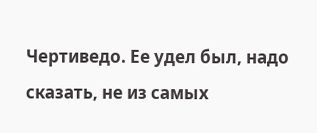Чертиведо. Ее удел был, надо сказать, не из самых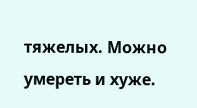тяжелых. Можно умереть и хуже.